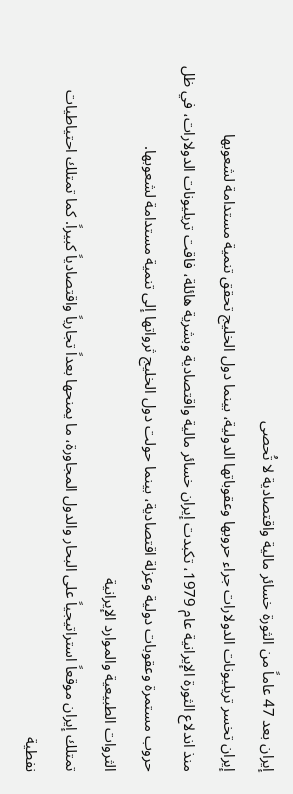إيران بعد 47 عاماً من الثورة خسائر مالية واقتصادية لا تُحصى
إيران تخسر تريليونات الدولارات جراء حروبها وعقوباتها الدولية، بينما دول الخليج تحقق تنمية مستدامة لشعوبها
منذ اندلاع الثورة الإيرانية عام 1979، تكبدت إيران خسائر مالية واقتصادية وبشرية هائلة، فاقت تريليونات الدولارات، في ظل حروب مستمرة وعقوبات دولية وعزلة اقتصادية، بينما حولت دول الخليج ثرواتها إلى تنمية مستدامة لشعوبها.
الثروات الطبيعية والموارد الإيرانية
تمتلك إيران موقعاً استراتيجياً على البحار والدول المجاورة، ما يمنحها بعداً تجارياً واقتصادياً كبيراً. كما تمتلك احتياطيات نفطية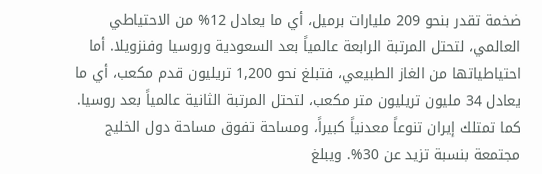ضخمة تقدر بنحو 209 مليارات برميل، أي ما يعادل 12% من الاحتياطي العالمي، لتحتل المرتبة الرابعة عالمياً بعد السعودية وروسيا وفنزويلا. أما احتياطياتها من الغاز الطبيعي، فتبلغ نحو 1,200 تريليون قدم مكعب، أي ما يعادل 34 مليون تريليون متر مكعب، لتحتل المرتبة الثانية عالمياً بعد روسيا. كما تمتلك إيران تنوعاً معدنياً كبيراً، ومساحة تفوق مساحة دول الخليج مجتمعة بنسبة تزيد عن 30%. ويبلغ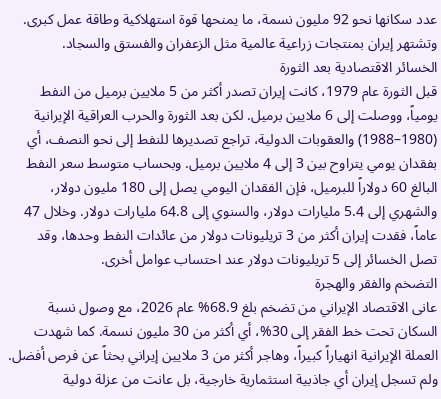عدد سكانها نحو 92 مليون نسمة، ما يمنحها قوة استهلاكية وطاقة عمل كبرى. وتشتهر إيران بمنتجات زراعية عالمية مثل الزعفران والفستق والسجاد.
الخسائر الاقتصادية بعد الثورة
قبل الثورة عام 1979، كانت إيران تصدر أكثر من 5 ملايين برميل من النفط يومياً، ووصلت إلى 6 ملايين برميل. لكن بعد الثورة والحرب العراقية الإيرانية (1980–1988) والعقوبات الدولية، تراجع تصديرها للنفط إلى نحو النصف، أي بفقدان يومي يتراوح بين 3 إلى 4 ملايين برميل. وبحساب متوسط سعر النفط البالغ 60 دولاراً للبرميل، فإن الفقدان اليومي يصل إلى 180 مليون دولار، والشهري إلى 5.4 مليارات دولار، والسنوي إلى 64.8 مليارات دولار. وخلال 47 عاماً، فقدت إيران أكثر من 3 تريليونات دولار من عائدات النفط وحدها، وقد تصل الخسائر إلى 5 تريليونات دولار عند احتساب عوامل أخرى.
التضخم والفقر والهجرة
عانى الاقتصاد الإيراني من تضخم بلغ 68.9% عام 2026، مع وصول نسبة السكان تحت خط الفقر إلى 30%، أي أكثر من 30 مليون نسمة. كما شهدت العملة الإيرانية انهياراً كبيراً، وهاجر أكثر من 3 ملايين إيراني بحثاً عن فرص أفضل. ولم تسجل إيران أي جاذبية استثمارية خارجية، بل عانت من عزلة دولية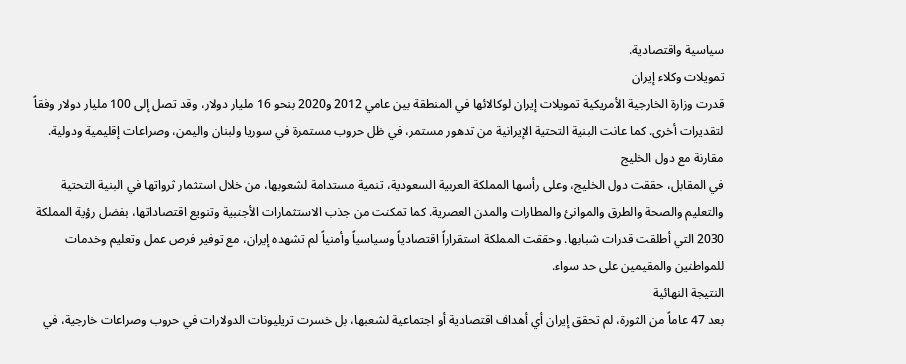سياسية واقتصادية.
تمويلات وكلاء إيران
قدرت وزارة الخارجية الأمريكية تمويلات إيران لوكالائها في المنطقة بين عامي 2012 و2020 بنحو 16 مليار دولار، وقد تصل إلى 100 مليار دولار وفقاً لتقديرات أخرى. كما عانت البنية التحتية الإيرانية من تدهور مستمر، في ظل حروب مستمرة في سوريا ولبنان واليمن، وصراعات إقليمية ودولية.
مقارنة مع دول الخليج
في المقابل، حققت دول الخليج، وعلى رأسها المملكة العربية السعودية، تنمية مستدامة لشعوبها، من خلال استثمار ثرواتها في البنية التحتية والتعليم والصحة والطرق والموانئ والمطارات والمدن العصرية. كما تمكنت من جذب الاستثمارات الأجنبية وتنويع اقتصاداتها، بفضل رؤية المملكة 2030 التي أطلقت قدرات شبابها. وحققت المملكة استقراراً اقتصادياً وسياسياً وأمنياً لم تشهده إيران، مع توفير فرص عمل وتعليم وخدمات للمواطنين والمقيمين على حد سواء.
النتيجة النهائية
بعد 47 عاماً من الثورة، لم تحقق إيران أي أهداف اقتصادية أو اجتماعية لشعبها، بل خسرت تريليونات الدولارات في حروب وصراعات خارجية، في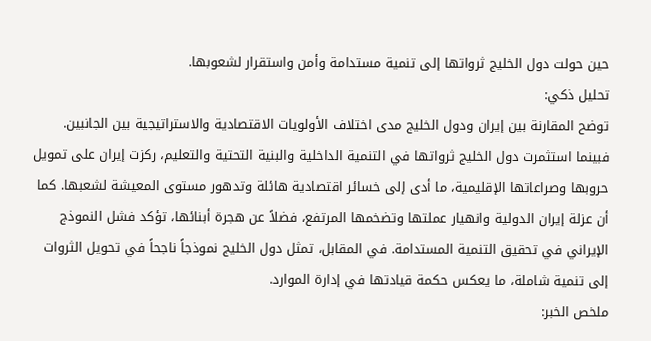حين حولت دول الخليج ثرواتها إلى تنمية مستدامة وأمن واستقرار لشعوبها.
تحليل ذكي:
توضح المقارنة بين إيران ودول الخليج مدى اختلاف الأولويات الاقتصادية والاستراتيجية بين الجانبين. فبينما استثمرت دول الخليج ثرواتها في التنمية الداخلية والبنية التحتية والتعليم، ركزت إيران على تمويل حروبها وصراعاتها الإقليمية، ما أدى إلى خسائر اقتصادية هائلة وتدهور مستوى المعيشة لشعبها. كما أن عزلة إيران الدولية وانهيار عملتها وتضخمها المرتفع، فضلاً عن هجرة أبنائها، تؤكد فشل النموذج الإيراني في تحقيق التنمية المستدامة. في المقابل، تمثل دول الخليج نموذجاً ناجحاً في تحويل الثروات إلى تنمية شاملة، ما يعكس حكمة قيادتها في إدارة الموارد.
ملخص الخبر: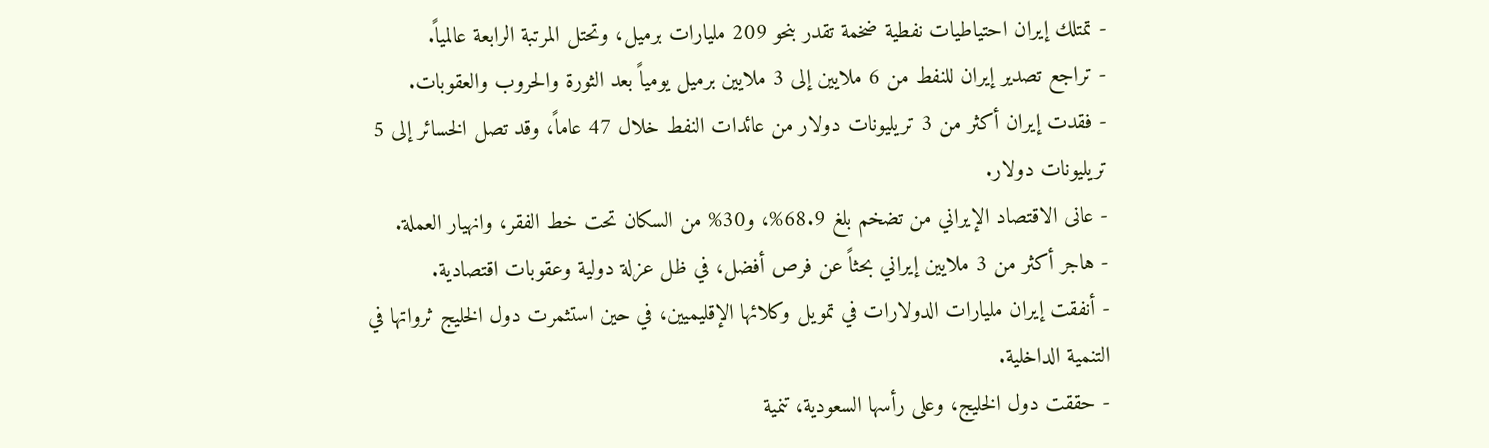- تمتلك إيران احتياطيات نفطية ضخمة تقدر بنحو 209 مليارات برميل، وتحتل المرتبة الرابعة عالمياً.
- تراجع تصدير إيران للنفط من 6 ملايين إلى 3 ملايين برميل يومياً بعد الثورة والحروب والعقوبات.
- فقدت إيران أكثر من 3 تريليونات دولار من عائدات النفط خلال 47 عاماً، وقد تصل الخسائر إلى 5 تريليونات دولار.
- عانى الاقتصاد الإيراني من تضخم بلغ 68.9%، و30% من السكان تحت خط الفقر، وانهيار العملة.
- هاجر أكثر من 3 ملايين إيراني بحثاً عن فرص أفضل، في ظل عزلة دولية وعقوبات اقتصادية.
- أنفقت إيران مليارات الدولارات في تمويل وكلائها الإقليميين، في حين استثمرت دول الخليج ثرواتها في التنمية الداخلية.
- حققت دول الخليج، وعلى رأسها السعودية، تنمية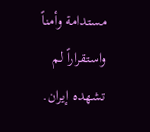مستدامة وأمناً واستقراراً لم تشهده إيران.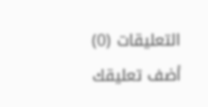التعليقات (0)
أضف تعليقك